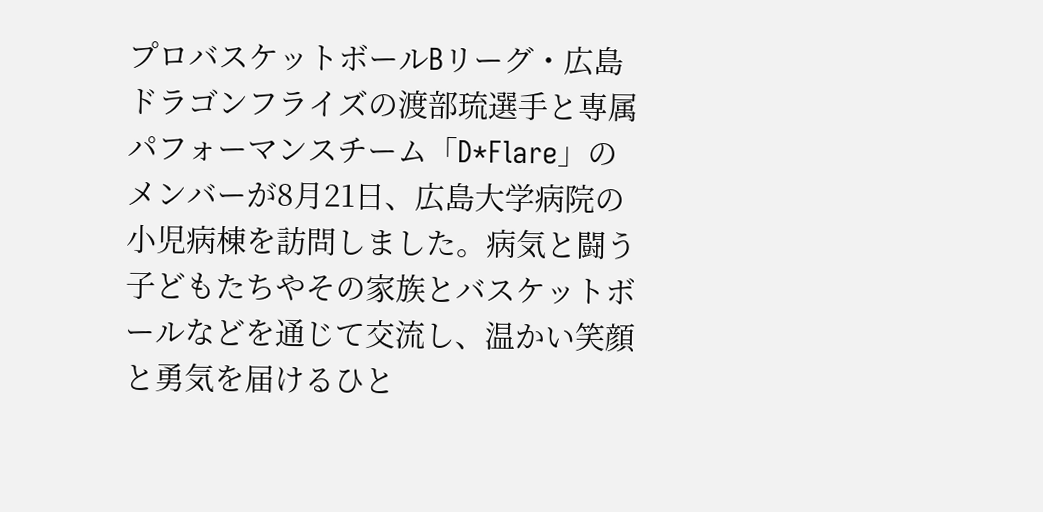プロバスケットボールBリーグ・広島ドラゴンフライズの渡部琉選手と専属パフォーマンスチーム「D*Flare」のメンバーが8月21日、広島大学病院の小児病棟を訪問しました。病気と闘う子どもたちやその家族とバスケットボールなどを通じて交流し、温かい笑顔と勇気を届けるひと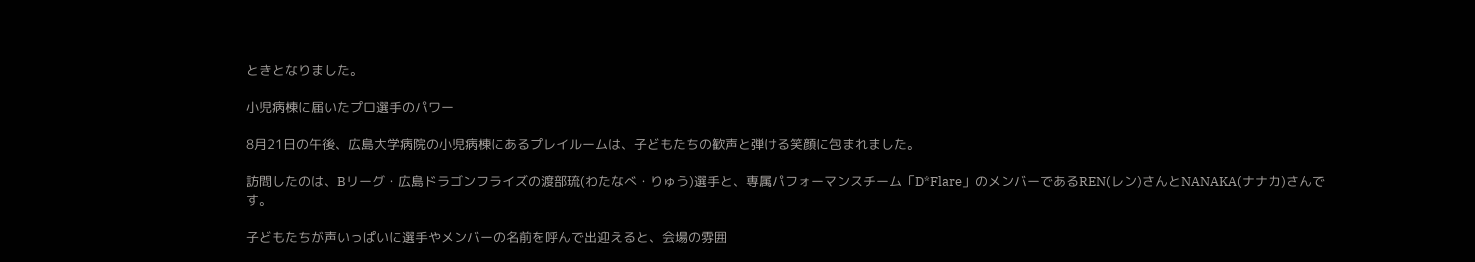ときとなりました。

小児病棟に届いたプロ選手のパワー

8月21日の午後、広島大学病院の小児病棟にあるプレイルームは、子どもたちの歓声と弾ける笑顔に包まれました。

訪問したのは、Bリーグ・広島ドラゴンフライズの渡部琉(わたなべ・りゅう)選手と、専属パフォーマンスチーム「D*Flare」のメンバーであるREN(レン)さんとNANAKA(ナナカ)さんです。

子どもたちが声いっぱいに選手やメンバーの名前を呼んで出迎えると、会場の雰囲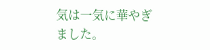気は一気に華やぎました。